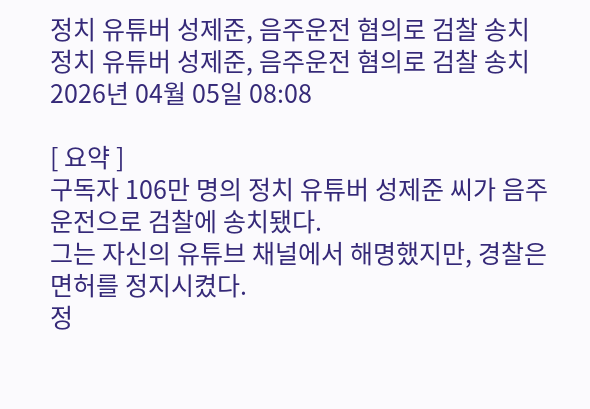정치 유튜버 성제준, 음주운전 혐의로 검찰 송치
정치 유튜버 성제준, 음주운전 혐의로 검찰 송치
2026년 04월 05일 08:08

[ 요약 ]
구독자 106만 명의 정치 유튜버 성제준 씨가 음주운전으로 검찰에 송치됐다.
그는 자신의 유튜브 채널에서 해명했지만, 경찰은 면허를 정지시켰다.
정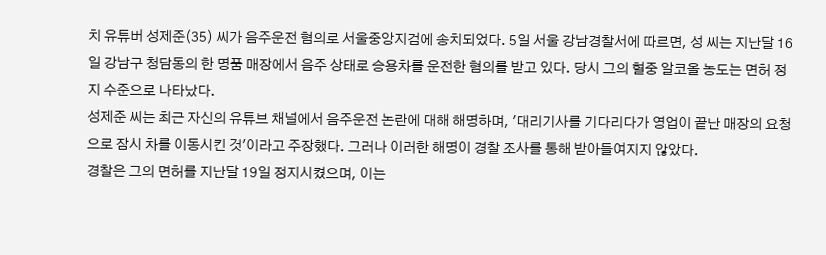치 유튜버 성제준(35) 씨가 음주운전 혐의로 서울중앙지검에 송치되었다. 5일 서울 강남경찰서에 따르면, 성 씨는 지난달 16일 강남구 청담동의 한 명품 매장에서 음주 상태로 승용차를 운전한 혐의를 받고 있다. 당시 그의 혈중 알코올 농도는 면허 정지 수준으로 나타났다.
성제준 씨는 최근 자신의 유튜브 채널에서 음주운전 논란에 대해 해명하며, '대리기사를 기다리다가 영업이 끝난 매장의 요청으로 잠시 차를 이동시킨 것'이라고 주장했다. 그러나 이러한 해명이 경찰 조사를 통해 받아들여지지 않았다.
경찰은 그의 면허를 지난달 19일 정지시켰으며, 이는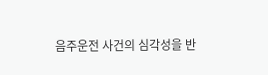음주운전 사건의 심각성을 반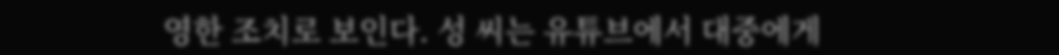영한 조치로 보인다. 성 씨는 유튜브에서 대중에게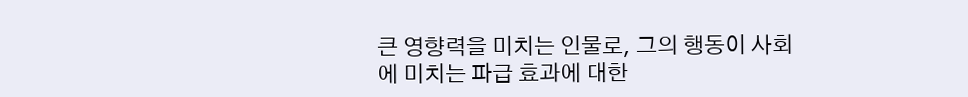큰 영향력을 미치는 인물로, 그의 행동이 사회에 미치는 파급 효과에 대한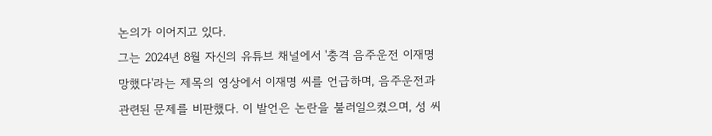논의가 이어지고 있다.
그는 2024년 8월 자신의 유튜브 채널에서 '충격 음주운전 이재명 망했다'라는 제목의 영상에서 이재명 씨를 언급하며, 음주운전과 관련된 문제를 비판했다. 이 발언은 논란을 불러일으켰으며, 성 씨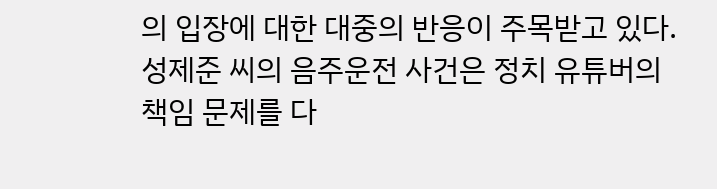의 입장에 대한 대중의 반응이 주목받고 있다.
성제준 씨의 음주운전 사건은 정치 유튜버의 책임 문제를 다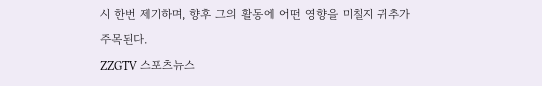시 한번 제기하며, 향후 그의 활동에 어떤 영향을 미칠지 귀추가 주목된다.
ZZGTV 스포츠뉴스